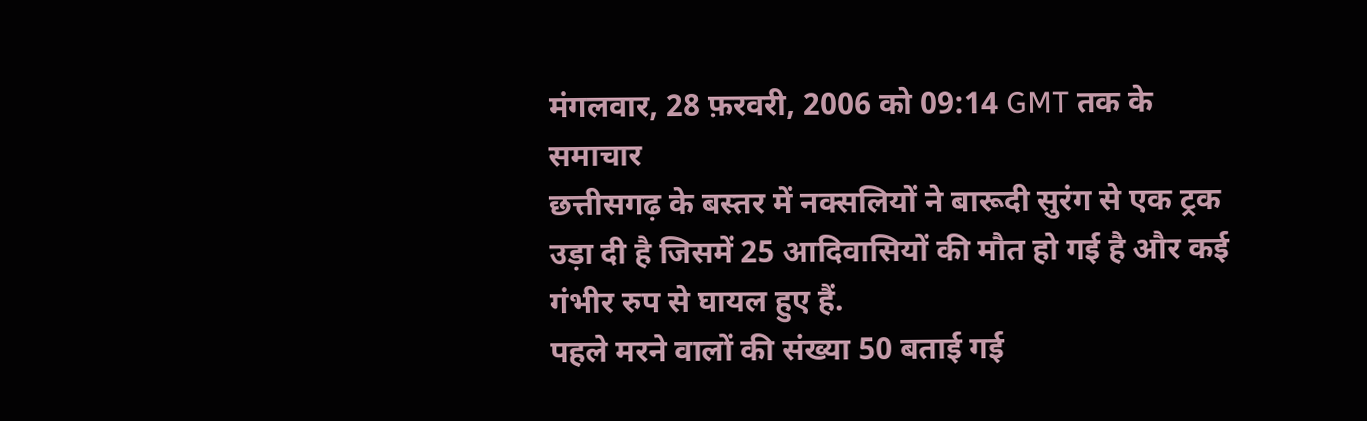मंगलवार, 28 फ़रवरी, 2006 को 09:14 GMT तक के समाचार
छत्तीसगढ़ के बस्तर में नक्सलियों ने बारूदी सुरंग से एक ट्रक उड़ा दी है जिसमें 25 आदिवासियों की मौत हो गई है और कई गंभीर रुप से घायल हुए हैं.
पहले मरने वालों की संख्या 50 बताई गई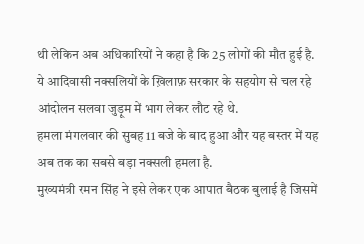थी लेकिन अब अधिकारियों ने कहा है कि 25 लोगों की मौत हुई है.
ये आदिवासी नक्सलियों के ख़िलाफ़ सरकार के सहयोग से चल रहे आंदोलन सलवा जुड़ूम में भाग लेकर लौट रहे थे.
हमला मंगलवार की सुबह 11 बजे के बाद हुआ और यह बस्तर में यह अब तक का सबसे बड़ा नक्सली हमला है.
मुख्यमंत्री रमन सिंह ने इसे लेकर एक आपात बैठक बुलाई है जिसमें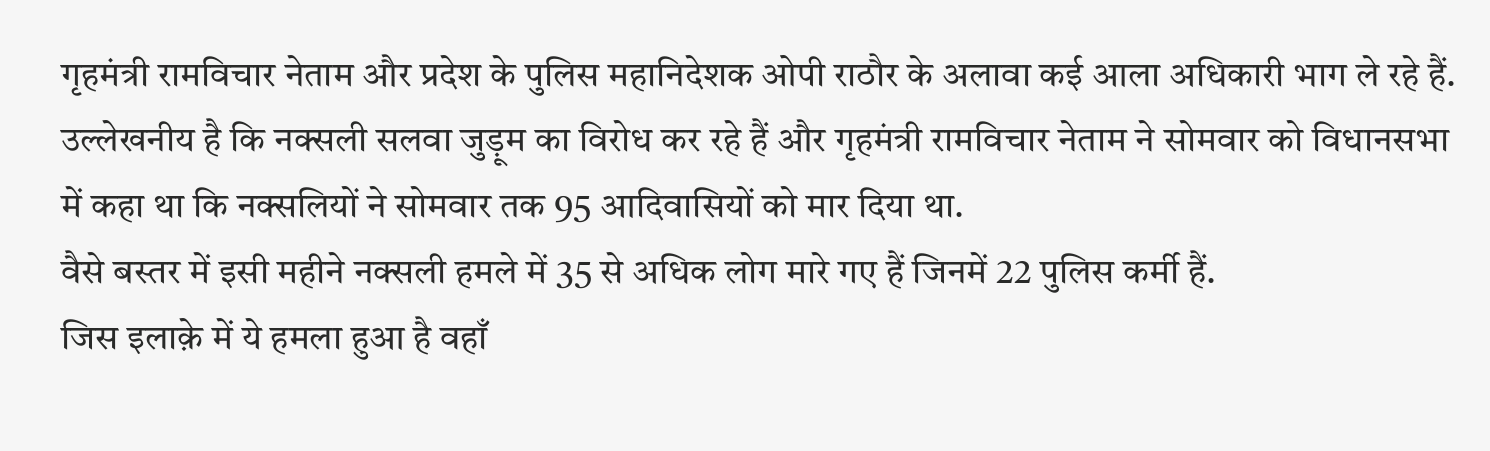गृहमंत्री रामविचार नेताम और प्रदेश के पुलिस महानिदेशक ओपी राठौर के अलावा कई आला अधिकारी भाग ले रहे हैं.
उल्लेखनीय है कि नक्सली सलवा जुड़ूम का विरोध कर रहे हैं और गृहमंत्री रामविचार नेताम ने सोमवार को विधानसभा में कहा था कि नक्सलियों ने सोमवार तक 95 आदिवासियों को मार दिया था.
वैसे बस्तर में इसी महीने नक्सली हमले में 35 से अधिक लोग मारे गए हैं जिनमें 22 पुलिस कर्मी हैं.
जिस इलाक़े में ये हमला हुआ है वहाँ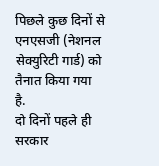पिछले कुछ दिनों से एनएसजी (नेशनल सेक्युरिटी गार्ड) को तैनात किया गया है.
दो दिनों पहले ही सरकार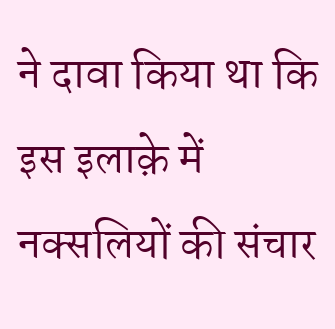ने दावा किया था कि इस इलाक़े में नक्सलियों की संचार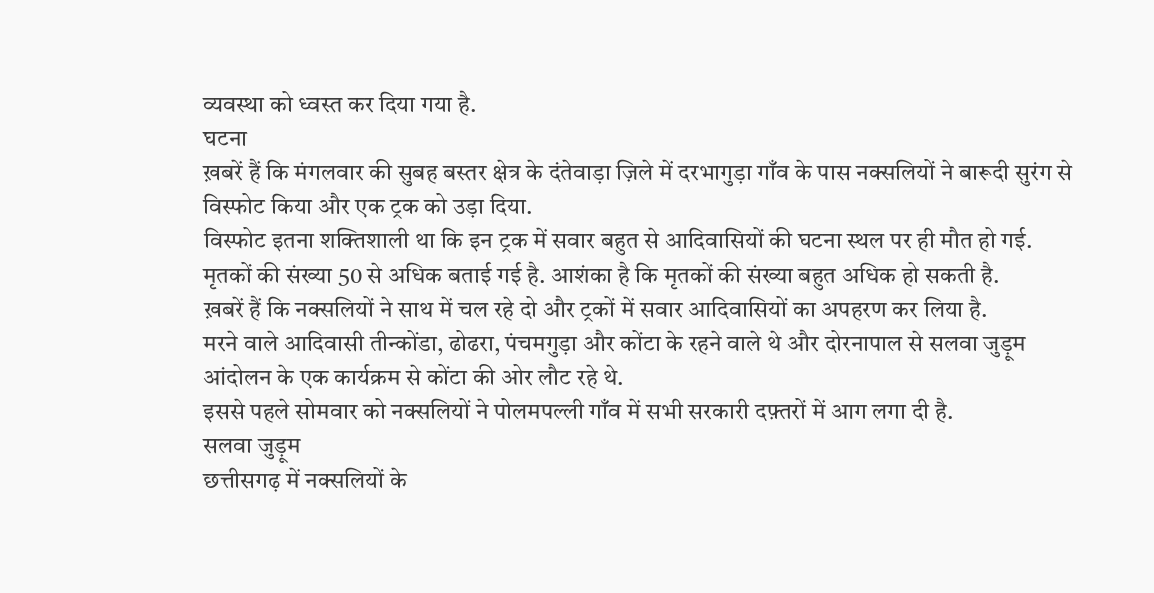व्यवस्था को ध्वस्त कर दिया गया है.
घटना
ख़बरें हैं कि मंगलवार की सुबह बस्तर क्षेत्र के दंतेवाड़ा ज़िले में दरभागुड़ा गाँव के पास नक्सलियों ने बारूदी सुरंग से विस्फोट किया और एक ट्रक को उड़ा दिया.
विस्फोट इतना शक्तिशाली था कि इन ट्रक में सवार बहुत से आदिवासियों की घटना स्थल पर ही मौत हो गई.
मृतकों की संख्या 50 से अधिक बताई गई है. आशंका है कि मृतकों की संख्या बहुत अधिक हो सकती है.
ख़बरें हैं कि नक्सलियों ने साथ में चल रहे दो और ट्रकों में सवार आदिवासियों का अपहरण कर लिया है.
मरने वाले आदिवासी तीन्कोंडा, ढोढरा, पंचमगुड़ा और कोंटा के रहने वाले थे और दोरनापाल से सलवा जुड़ूम आंदोलन के एक कार्यक्रम से कोंटा की ओर लौट रहे थे.
इससे पहले सोमवार को नक्सलियों ने पोलमपल्ली गाँव में सभी सरकारी दफ़्तरों में आग लगा दी है.
सलवा जुड़ूम
छत्तीसगढ़ में नक्सलियों के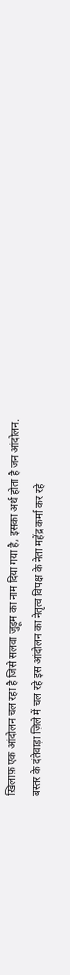ख़िलाफ़ एक आंदोलन चल रहा है जिसे सलवा जुड़ूम का नाम दिया गया है, इसका अर्थ होता है जन आंदोलन.
बस्तर के दंतेवाड़ा ज़िले में चल रहे इस आंदोलन का नेतृत्व विपक्ष के नेता महेंद्र कर्मा कर रहे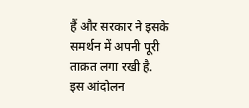हैं और सरकार ने इसके समर्थन में अपनी पूरी ताक़त लगा रखी है.
इस आंदोलन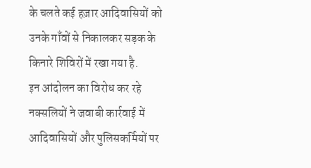के चलते कई हज़ार आदिवासियों को उनके गाँवों से निकालकर सड़क के किनारे शिविरों में रखा गया है.
इन आंदोलन का विरोध कर रहे नक्सलियों ने जवाबी कार्रवाई में आदिवासियों और पुलिसकर्मियों पर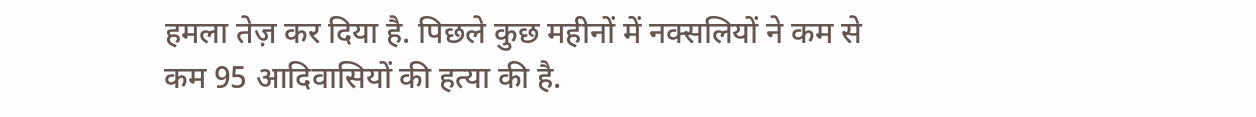हमला तेज़ कर दिया है. पिछले कुछ महीनों में नक्सलियों ने कम से कम 95 आदिवासियों की हत्या की है.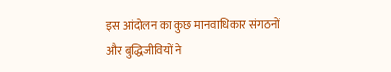इस आंदोलन का कुछ मानवाधिकार संगठनों और बुद्धिजीवियों ने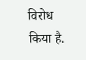विरोध किया है.